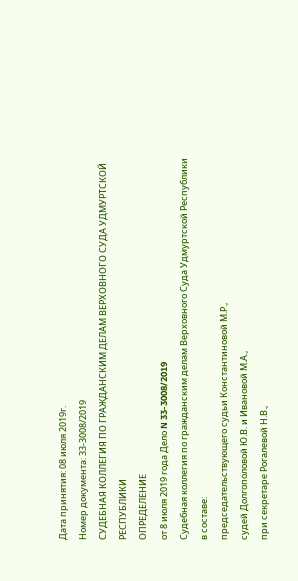Дата принятия: 08 июля 2019г.
Номер документа: 33-3008/2019
СУДЕБНАЯ КОЛЛЕГИЯ ПО ГРАЖДАНСКИМ ДЕЛАМ ВЕРХОВНОГО СУДА УДМУРТСКОЙ РЕСПУБЛИКИ
ОПРЕДЕЛЕНИЕ
от 8 июля 2019 года Дело N 33-3008/2019
Судебная коллегия по гражданским делам Верховного Суда Удмуртской Республики в составе:
председательствующего судьи Константиновой М.Р.,
судей Долгополовой Ю.В. и Ивановой М.А.,
при секретаре Рогалевой Н.В.,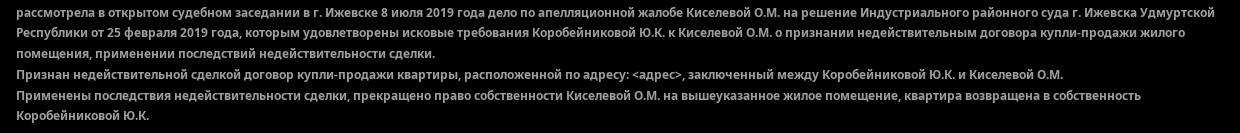рассмотрела в открытом судебном заседании в г. Ижевске 8 июля 2019 года дело по апелляционной жалобе Киселевой О.М. на решение Индустриального районного суда г. Ижевска Удмуртской Республики от 25 февраля 2019 года, которым удовлетворены исковые требования Коробейниковой Ю.К. к Киселевой О.М. о признании недействительным договора купли-продажи жилого помещения, применении последствий недействительности сделки.
Признан недействительной сделкой договор купли-продажи квартиры, расположенной по адресу: <адрес>, заключенный между Коробейниковой Ю.К. и Киселевой О.М.
Применены последствия недействительности сделки, прекращено право собственности Киселевой О.М. на вышеуказанное жилое помещение, квартира возвращена в собственность Коробейниковой Ю.К.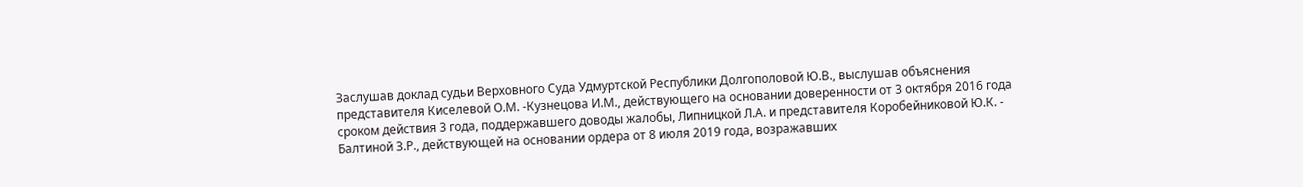Заслушав доклад судьи Верховного Суда Удмуртской Республики Долгополовой Ю.В., выслушав объяснения представителя Киселевой О.М. -Кузнецова И.М., действующего на основании доверенности от 3 октября 2016 года сроком действия 3 года, поддержавшего доводы жалобы, Липницкой Л.А. и представителя Коробейниковой Ю.К. - Балтиной З.Р., действующей на основании ордера от 8 июля 2019 года, возражавших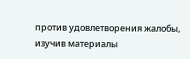против удовлетворения жалобы, изучив материалы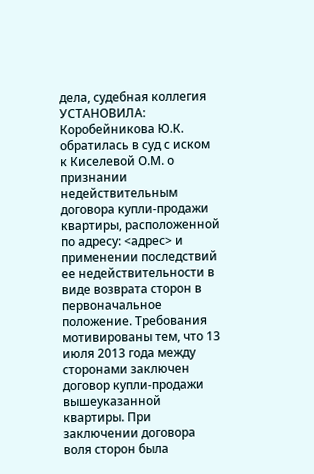дела, судебная коллегия
УСТАНОВИЛА:
Коробейникова Ю.К. обратилась в суд с иском к Киселевой О.М. о признании недействительным договора купли-продажи квартиры, расположенной по адресу: <адрес> и применении последствий ее недействительности в виде возврата сторон в первоначальное положение. Требования мотивированы тем, что 13 июля 2013 года между сторонами заключен договор купли-продажи вышеуказанной квартиры. При заключении договора воля сторон была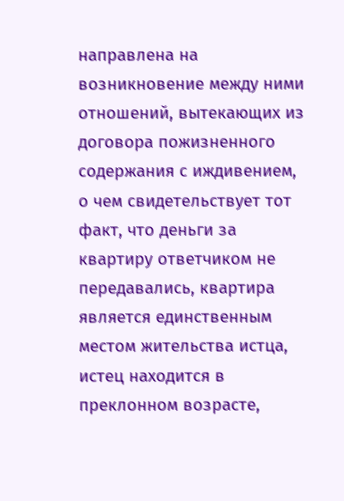направлена на возникновение между ними отношений, вытекающих из договора пожизненного содержания с иждивением, о чем свидетельствует тот факт, что деньги за квартиру ответчиком не передавались, квартира является единственным местом жительства истца, истец находится в преклонном возрасте,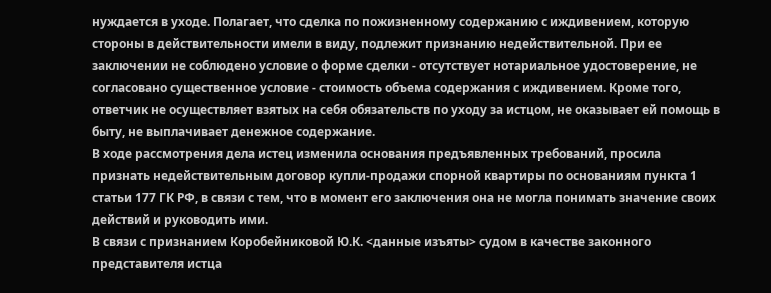нуждается в уходе. Полагает, что сделка по пожизненному содержанию с иждивением, которую стороны в действительности имели в виду, подлежит признанию недействительной. При ее заключении не соблюдено условие о форме сделки - отсутствует нотариальное удостоверение, не согласовано существенное условие - стоимость объема содержания с иждивением. Кроме того, ответчик не осуществляет взятых на себя обязательств по уходу за истцом, не оказывает ей помощь в быту, не выплачивает денежное содержание.
В ходе рассмотрения дела истец изменила основания предъявленных требований, просила признать недействительным договор купли-продажи спорной квартиры по основаниям пункта 1 статьи 177 ГК РФ, в связи с тем, что в момент его заключения она не могла понимать значение своих действий и руководить ими.
В связи с признанием Коробейниковой Ю.К. <данные изъяты> судом в качестве законного представителя истца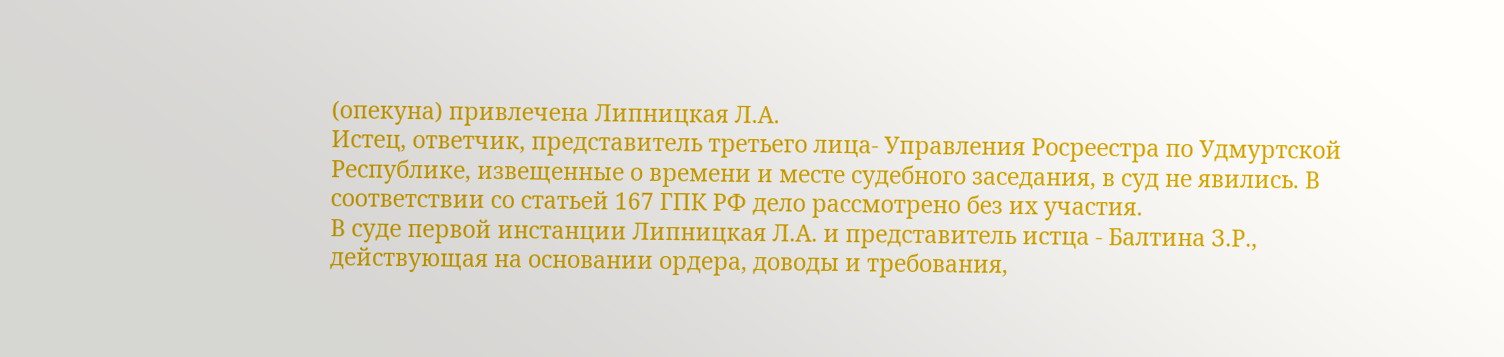(опекуна) привлечена Липницкая Л.А.
Истец, ответчик, представитель третьего лица- Управления Росреестра по Удмуртской Республике, извещенные о времени и месте судебного заседания, в суд не явились. В соответствии со статьей 167 ГПК РФ дело рассмотрено без их участия.
В суде первой инстанции Липницкая Л.А. и представитель истца - Балтина З.Р., действующая на основании ордера, доводы и требования,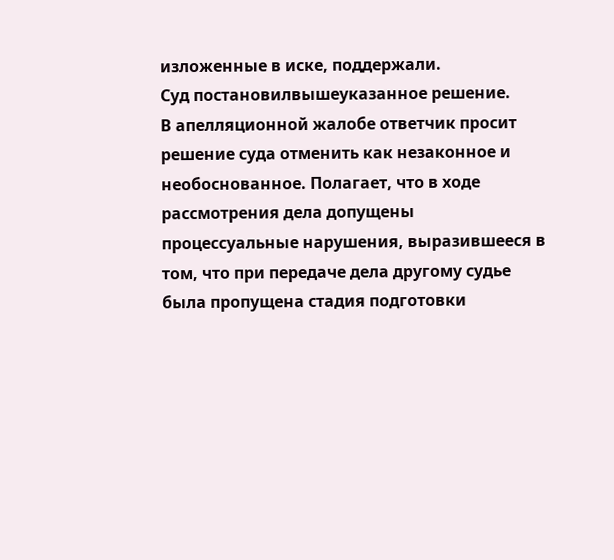изложенные в иске, поддержали.
Суд постановилвышеуказанное решение.
В апелляционной жалобе ответчик просит решение суда отменить как незаконное и необоснованное. Полагает, что в ходе рассмотрения дела допущены процессуальные нарушения, выразившееся в том, что при передаче дела другому судье была пропущена стадия подготовки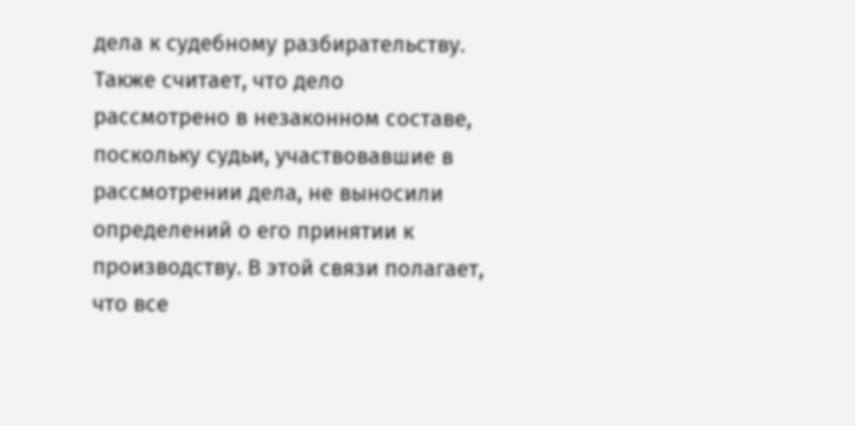дела к судебному разбирательству. Также считает, что дело рассмотрено в незаконном составе, поскольку судьи, участвовавшие в рассмотрении дела, не выносили определений о его принятии к производству. В этой связи полагает, что все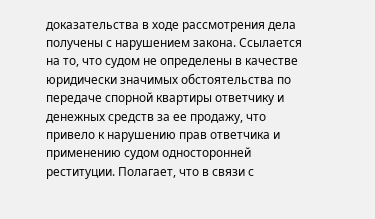доказательства в ходе рассмотрения дела получены с нарушением закона. Ссылается на то, что судом не определены в качестве юридически значимых обстоятельства по передаче спорной квартиры ответчику и денежных средств за ее продажу, что привело к нарушению прав ответчика и применению судом односторонней реституции. Полагает, что в связи с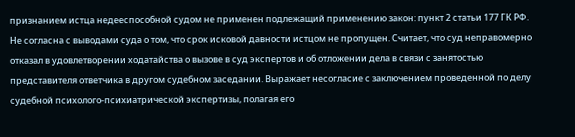признанием истца недееспособной судом не применен подлежащий применению закон: пункт 2 статьи 177 ГК РФ. Не согласна с выводами суда о том, что срок исковой давности истцом не пропущен. Считает, что суд неправомерно отказал в удовлетворении ходатайства о вызове в суд экспертов и об отложении дела в связи с занятостью представителя ответчика в другом судебном заседании. Выражает несогласие с заключением проведенной по делу судебной психолого-психиатрической экспертизы, полагая его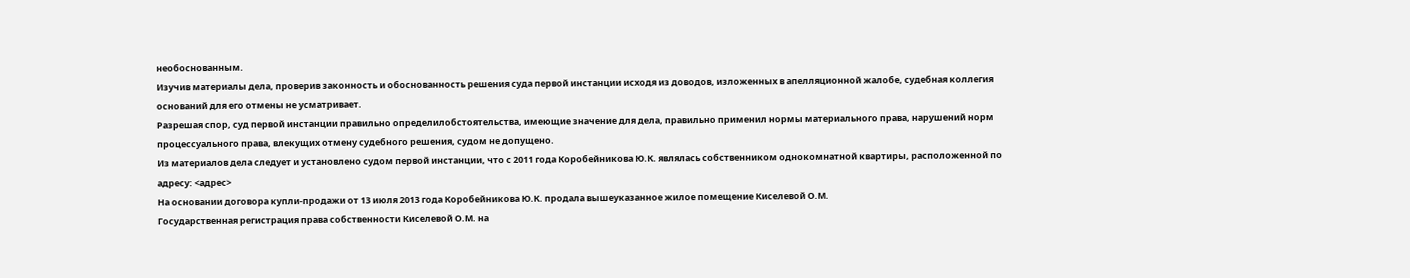необоснованным.
Изучив материалы дела, проверив законность и обоснованность решения суда первой инстанции исходя из доводов, изложенных в апелляционной жалобе, судебная коллегия оснований для его отмены не усматривает.
Разрешая спор, суд первой инстанции правильно определилобстоятельства, имеющие значение для дела, правильно применил нормы материального права, нарушений норм процессуального права, влекущих отмену судебного решения, судом не допущено.
Из материалов дела следует и установлено судом первой инстанции, что с 2011 года Коробейникова Ю.К. являлась собственником однокомнатной квартиры, расположенной по адресу: <адрес>
На основании договора купли-продажи от 13 июля 2013 года Коробейникова Ю.К. продала вышеуказанное жилое помещение Киселевой О.М.
Государственная регистрация права собственности Киселевой О.М. на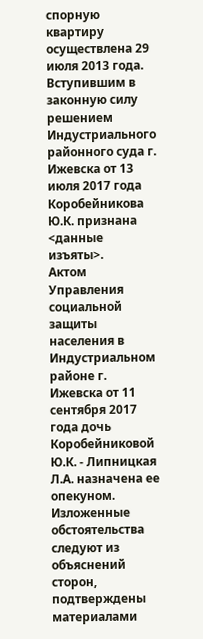спорную квартиру осуществлена 29 июля 2013 года.
Вступившим в законную силу решением Индустриального районного суда г. Ижевска от 13 июля 2017 года Коробейникова Ю.К. признана <данные изъяты>.
Актом Управления социальной защиты населения в Индустриальном районе г. Ижевска от 11 сентября 2017 года дочь Коробейниковой Ю.К. - Липницкая Л.А. назначена ее опекуном.
Изложенные обстоятельства следуют из объяснений сторон, подтверждены материалами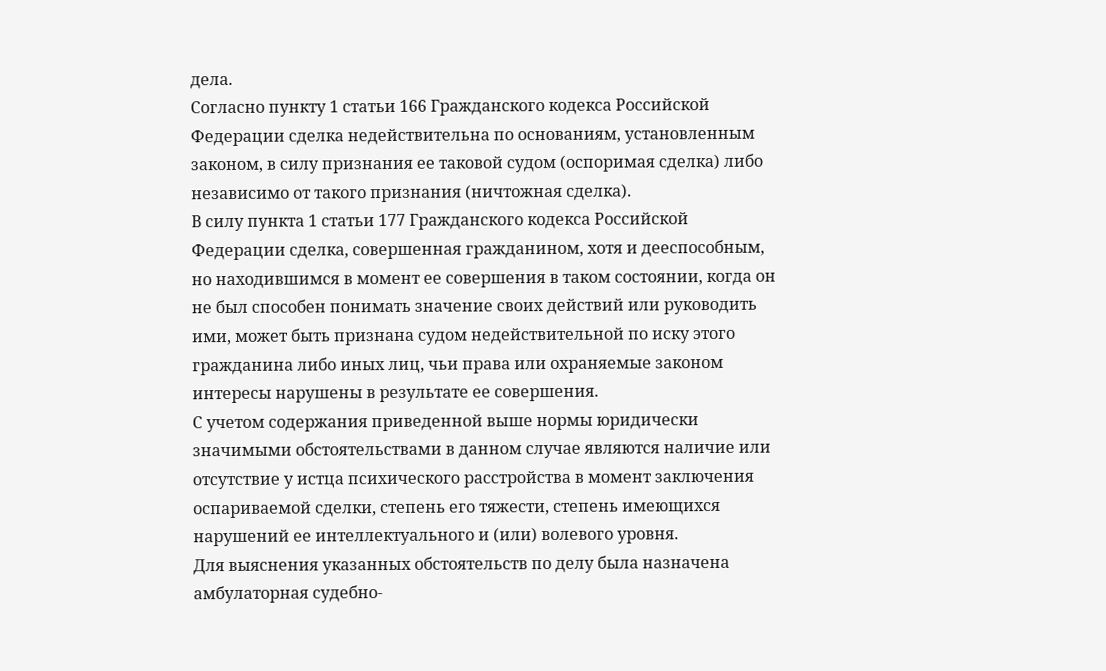дела.
Согласно пункту 1 статьи 166 Гражданского кодекса Российской Федерации сделка недействительна по основаниям, установленным законом, в силу признания ее таковой судом (оспоримая сделка) либо независимо от такого признания (ничтожная сделка).
В силу пункта 1 статьи 177 Гражданского кодекса Российской Федерации сделка, совершенная гражданином, хотя и дееспособным, но находившимся в момент ее совершения в таком состоянии, когда он не был способен понимать значение своих действий или руководить ими, может быть признана судом недействительной по иску этого гражданина либо иных лиц, чьи права или охраняемые законом интересы нарушены в результате ее совершения.
С учетом содержания приведенной выше нормы юридически значимыми обстоятельствами в данном случае являются наличие или отсутствие у истца психического расстройства в момент заключения оспариваемой сделки, степень его тяжести, степень имеющихся нарушений ее интеллектуального и (или) волевого уровня.
Для выяснения указанных обстоятельств по делу была назначена амбулаторная судебно-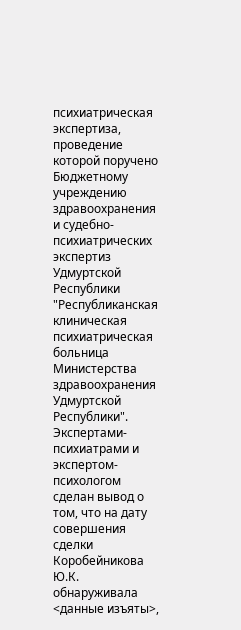психиатрическая экспертиза, проведение которой поручено Бюджетному учреждению здравоохранения и судебно-психиатрических экспертиз Удмуртской Республики "Республиканская клиническая психиатрическая больница Министерства здравоохранения Удмуртской Республики".
Экспертами-психиатрами и экспертом-психологом сделан вывод о том, что на дату совершения сделки Коробейникова Ю.К. обнаруживала <данные изъяты>,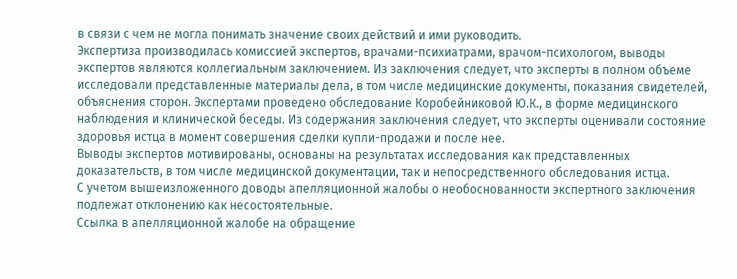в связи с чем не могла понимать значение своих действий и ими руководить.
Экспертиза производилась комиссией экспертов, врачами-психиатрами, врачом-психологом, выводы экспертов являются коллегиальным заключением. Из заключения следует, что эксперты в полном объеме исследовали представленные материалы дела, в том числе медицинские документы, показания свидетелей, объяснения сторон. Экспертами проведено обследование Коробейниковой Ю.К., в форме медицинского наблюдения и клинической беседы. Из содержания заключения следует, что эксперты оценивали состояние здоровья истца в момент совершения сделки купли-продажи и после нее.
Выводы экспертов мотивированы, основаны на результатах исследования как представленных доказательств, в том числе медицинской документации, так и непосредственного обследования истца.
С учетом вышеизложенного доводы апелляционной жалобы о необоснованности экспертного заключения подлежат отклонению как несостоятельные.
Ссылка в апелляционной жалобе на обращение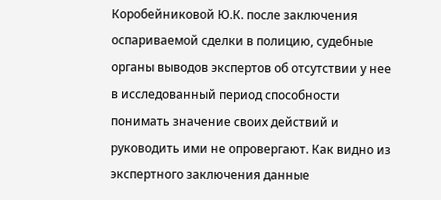Коробейниковой Ю.К. после заключения оспариваемой сделки в полицию, судебные органы выводов экспертов об отсутствии у нее в исследованный период способности понимать значение своих действий и руководить ими не опровергают. Как видно из экспертного заключения данные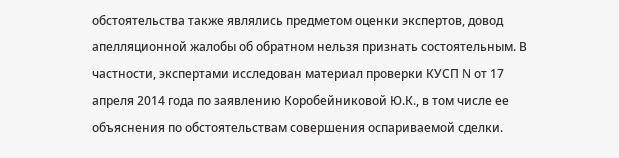обстоятельства также являлись предметом оценки экспертов, довод апелляционной жалобы об обратном нельзя признать состоятельным. В частности, экспертами исследован материал проверки КУСП N от 17 апреля 2014 года по заявлению Коробейниковой Ю.К., в том числе ее объяснения по обстоятельствам совершения оспариваемой сделки.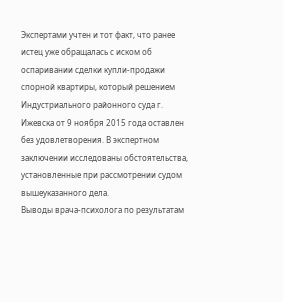Экспертами учтен и тот факт, что ранее истец уже обращалась с иском об оспаривании сделки купли-продажи спорной квартиры, который решением Индустриального районного суда г. Ижевска от 9 ноября 2015 года оставлен без удовлетворения. В экспертном заключении исследованы обстоятельства, установленные при рассмотрении судом вышеуказанного дела.
Выводы врача-психолога по результатам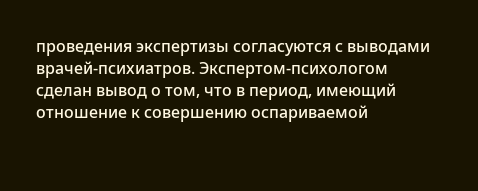проведения экспертизы согласуются с выводами врачей-психиатров. Экспертом-психологом сделан вывод о том, что в период, имеющий отношение к совершению оспариваемой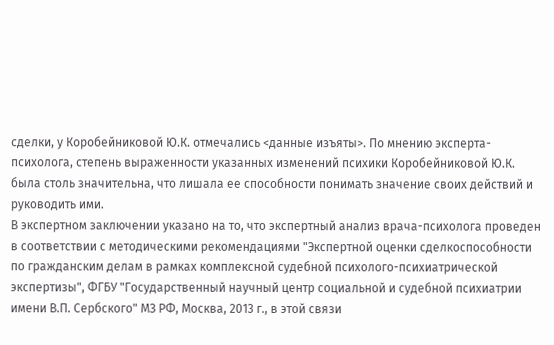сделки, у Коробейниковой Ю.К. отмечались <данные изъяты>. По мнению эксперта-психолога, степень выраженности указанных изменений психики Коробейниковой Ю.К. была столь значительна, что лишала ее способности понимать значение своих действий и руководить ими.
В экспертном заключении указано на то, что экспертный анализ врача-психолога проведен в соответствии с методическими рекомендациями "Экспертной оценки сделкоспособности по гражданским делам в рамках комплексной судебной психолого-психиатрической экспертизы", ФГБУ "Государственный научный центр социальной и судебной психиатрии имени В.П. Сербского" МЗ РФ, Москва, 2013 г., в этой связи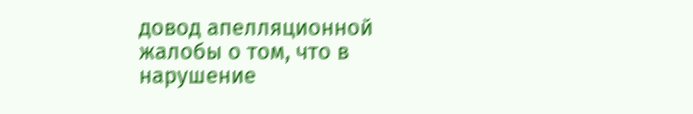довод апелляционной жалобы о том, что в нарушение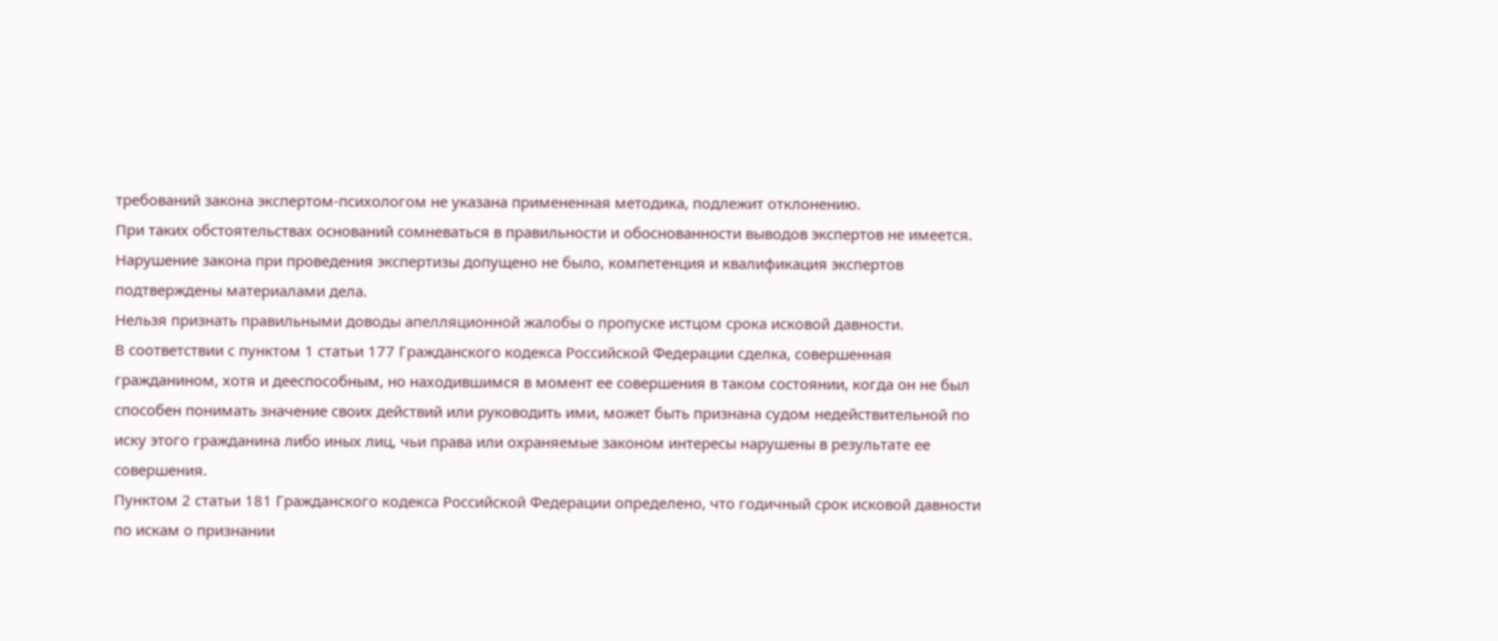требований закона экспертом-психологом не указана примененная методика, подлежит отклонению.
При таких обстоятельствах оснований сомневаться в правильности и обоснованности выводов экспертов не имеется. Нарушение закона при проведения экспертизы допущено не было, компетенция и квалификация экспертов подтверждены материалами дела.
Нельзя признать правильными доводы апелляционной жалобы о пропуске истцом срока исковой давности.
В соответствии с пунктом 1 статьи 177 Гражданского кодекса Российской Федерации сделка, совершенная гражданином, хотя и дееспособным, но находившимся в момент ее совершения в таком состоянии, когда он не был способен понимать значение своих действий или руководить ими, может быть признана судом недействительной по иску этого гражданина либо иных лиц, чьи права или охраняемые законом интересы нарушены в результате ее совершения.
Пунктом 2 статьи 181 Гражданского кодекса Российской Федерации определено, что годичный срок исковой давности по искам о признании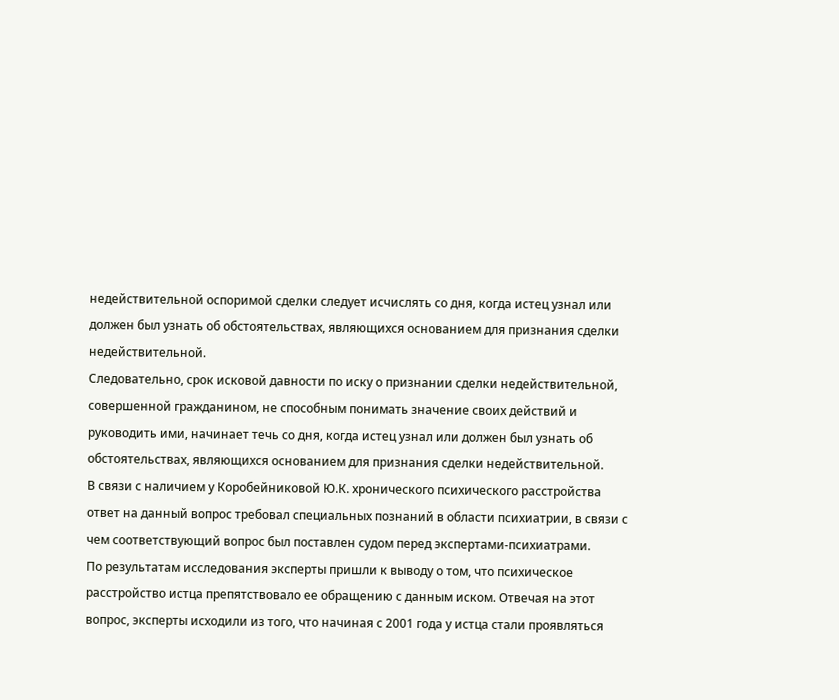недействительной оспоримой сделки следует исчислять со дня, когда истец узнал или должен был узнать об обстоятельствах, являющихся основанием для признания сделки недействительной.
Следовательно, срок исковой давности по иску о признании сделки недействительной, совершенной гражданином, не способным понимать значение своих действий и руководить ими, начинает течь со дня, когда истец узнал или должен был узнать об обстоятельствах, являющихся основанием для признания сделки недействительной.
В связи с наличием у Коробейниковой Ю.К. хронического психического расстройства ответ на данный вопрос требовал специальных познаний в области психиатрии, в связи с чем соответствующий вопрос был поставлен судом перед экспертами-психиатрами.
По результатам исследования эксперты пришли к выводу о том, что психическое расстройство истца препятствовало ее обращению с данным иском. Отвечая на этот вопрос, эксперты исходили из того, что начиная с 2001 года у истца стали проявляться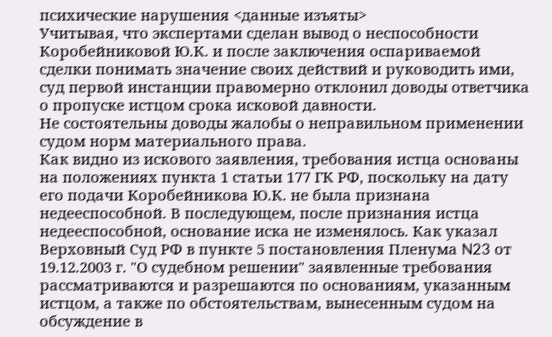психические нарушения <данные изъяты>
Учитывая, что экспертами сделан вывод о неспособности Коробейниковой Ю.К. и после заключения оспариваемой сделки понимать значение своих действий и руководить ими, суд первой инстанции правомерно отклонил доводы ответчика о пропуске истцом срока исковой давности.
Не состоятельны доводы жалобы о неправильном применении судом норм материального права.
Как видно из искового заявления, требования истца основаны на положениях пункта 1 статьи 177 ГК РФ, поскольку на дату его подачи Коробейникова Ю.К. не была признана недееспособной. В последующем, после признания истца недееспособной, основание иска не изменялось. Как указал Верховный Суд РФ в пункте 5 постановления Пленума N23 от 19.12.2003 г. "О судебном решении" заявленные требования рассматриваются и разрешаются по основаниям, указанным истцом, а также по обстоятельствам, вынесенным судом на обсуждение в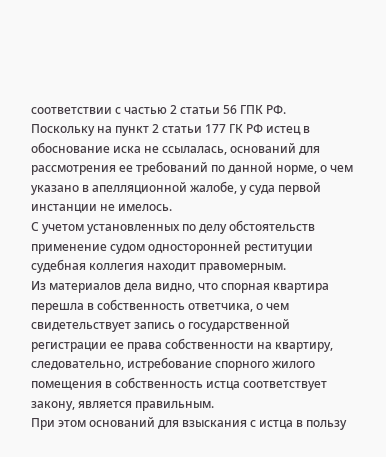соответствии с частью 2 статьи 56 ГПК РФ.
Поскольку на пункт 2 статьи 177 ГК РФ истец в обоснование иска не ссылалась, оснований для рассмотрения ее требований по данной норме, о чем указано в апелляционной жалобе, у суда первой инстанции не имелось.
С учетом установленных по делу обстоятельств применение судом односторонней реституции судебная коллегия находит правомерным.
Из материалов дела видно, что спорная квартира перешла в собственность ответчика, о чем свидетельствует запись о государственной регистрации ее права собственности на квартиру, следовательно, истребование спорного жилого помещения в собственность истца соответствует закону, является правильным.
При этом оснований для взыскания с истца в пользу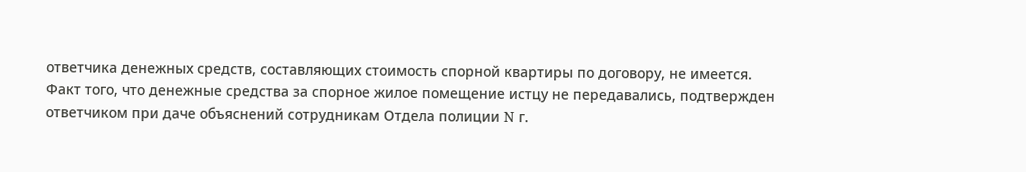ответчика денежных средств, составляющих стоимость спорной квартиры по договору, не имеется.
Факт того, что денежные средства за спорное жилое помещение истцу не передавались, подтвержден ответчиком при даче объяснений сотрудникам Отдела полиции N г.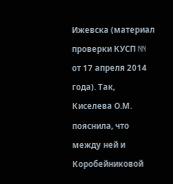Ижевска (материал проверки КУСП NN от 17 апреля 2014 года). Так, Киселева О.М. пояснила, что между ней и Коробейниковой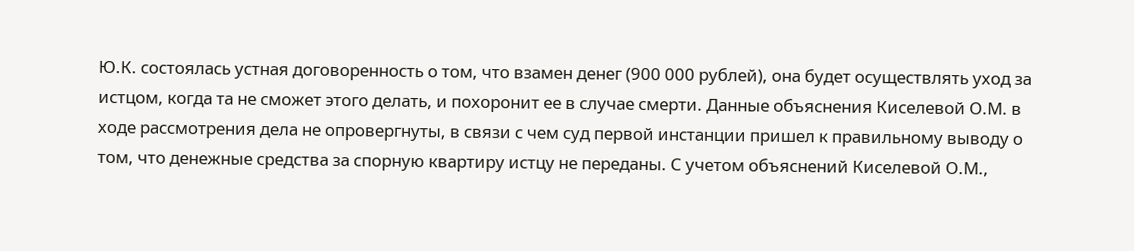Ю.К. состоялась устная договоренность о том, что взамен денег (900 000 рублей), она будет осуществлять уход за истцом, когда та не сможет этого делать, и похоронит ее в случае смерти. Данные объяснения Киселевой О.М. в ходе рассмотрения дела не опровергнуты, в связи с чем суд первой инстанции пришел к правильному выводу о том, что денежные средства за спорную квартиру истцу не переданы. С учетом объяснений Киселевой О.М.,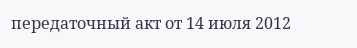передаточный акт от 14 июля 2012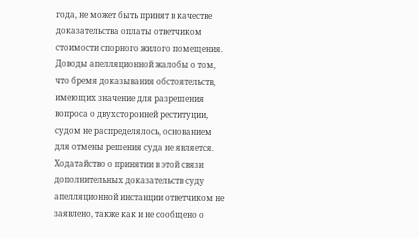года, не может быть принят в качестве доказательства оплаты ответчиком стоимости спорного жилого помещения.
Доводы апелляционной жалобы о том, что бремя доказывания обстоятельств, имеющих значение для разрешения вопроса о двухсторонней реституции, судом не распределялось, основанием для отмены решения суда не является. Ходатайство о принятии в этой связи дополнительных доказательств суду апелляционной инстанции ответчиком не заявлено, также как и не сообщено о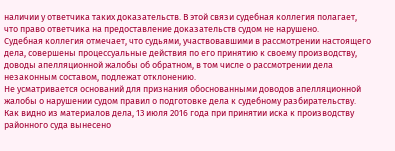наличии у ответчика таких доказательств. В этой связи судебная коллегия полагает, что право ответчика на предоставление доказательств судом не нарушено.
Судебная коллегия отмечает, что судьями, участвовавшими в рассмотрении настоящего дела, совершены процессуальные действия по его принятию к своему производству, доводы апелляционной жалобы об обратном, в том числе о рассмотрении дела незаконным составом, подлежат отклонению.
Не усматривается оснований для признания обоснованными доводов апелляционной жалобы о нарушении судом правил о подготовке дела к судебному разбирательству.
Как видно из материалов дела, 13 июля 2016 года при принятии иска к производству районного суда вынесено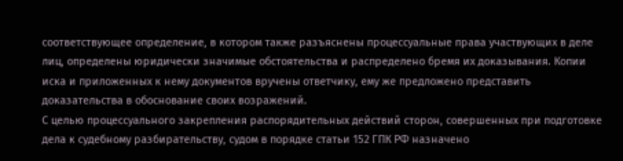соответствующее определение, в котором также разъяснены процессуальные права участвующих в деле лиц, определены юридически значимые обстоятельства и распределено бремя их доказывания. Копии иска и приложенных к нему документов вручены ответчику, ему же предложено представить доказательства в обоснование своих возражений.
С целью процессуального закрепления распорядительных действий сторон, совершенных при подготовке дела к судебному разбирательству, судом в порядке статьи 152 ГПК РФ назначено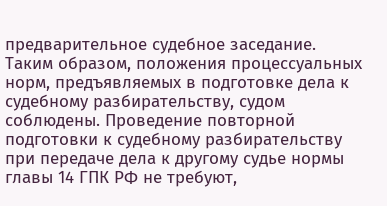предварительное судебное заседание.
Таким образом, положения процессуальных норм, предъявляемых в подготовке дела к судебному разбирательству, судом соблюдены. Проведение повторной подготовки к судебному разбирательству при передаче дела к другому судье нормы главы 14 ГПК РФ не требуют,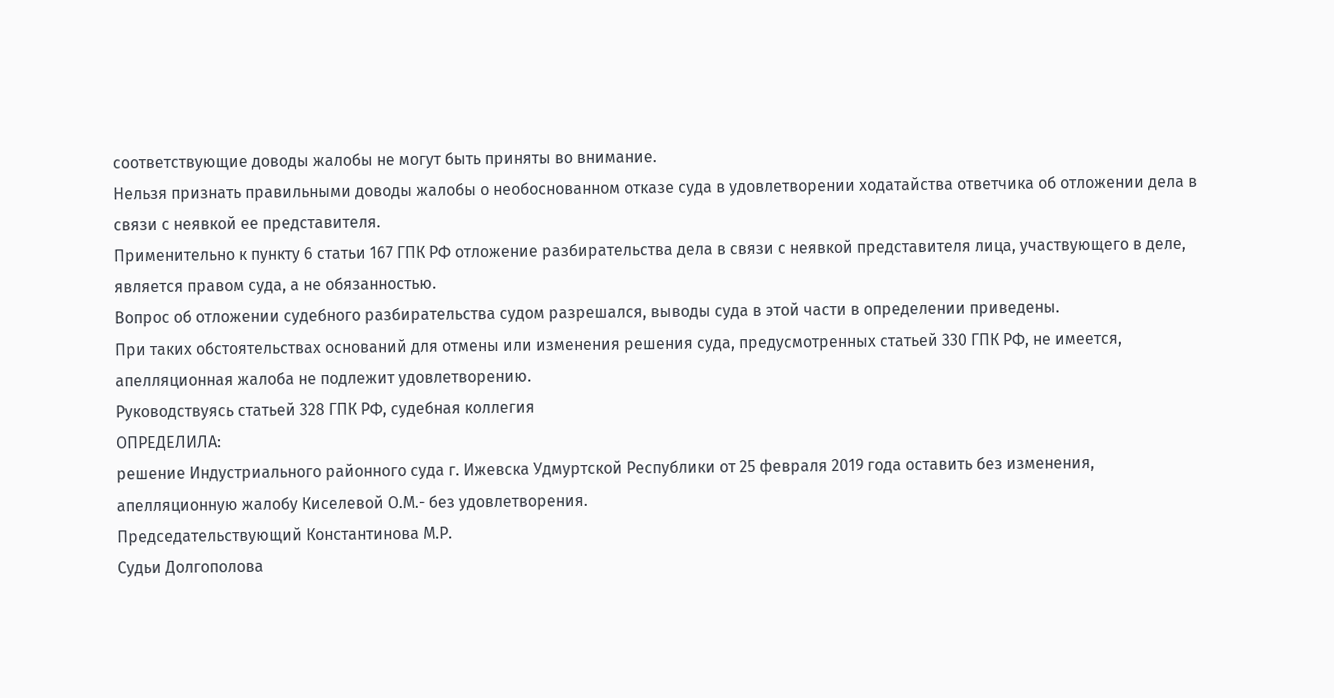соответствующие доводы жалобы не могут быть приняты во внимание.
Нельзя признать правильными доводы жалобы о необоснованном отказе суда в удовлетворении ходатайства ответчика об отложении дела в связи с неявкой ее представителя.
Применительно к пункту 6 статьи 167 ГПК РФ отложение разбирательства дела в связи с неявкой представителя лица, участвующего в деле, является правом суда, а не обязанностью.
Вопрос об отложении судебного разбирательства судом разрешался, выводы суда в этой части в определении приведены.
При таких обстоятельствах оснований для отмены или изменения решения суда, предусмотренных статьей 330 ГПК РФ, не имеется, апелляционная жалоба не подлежит удовлетворению.
Руководствуясь статьей 328 ГПК РФ, судебная коллегия
ОПРЕДЕЛИЛА:
решение Индустриального районного суда г. Ижевска Удмуртской Республики от 25 февраля 2019 года оставить без изменения, апелляционную жалобу Киселевой О.М.- без удовлетворения.
Председательствующий Константинова М.Р.
Судьи Долгополова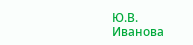Ю.В.
Иванова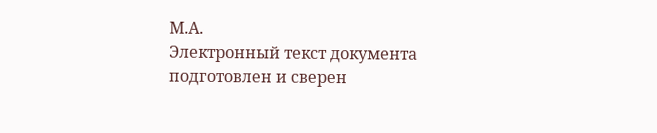М.А.
Электронный текст документа
подготовлен и сверен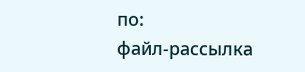по:
файл-рассылка